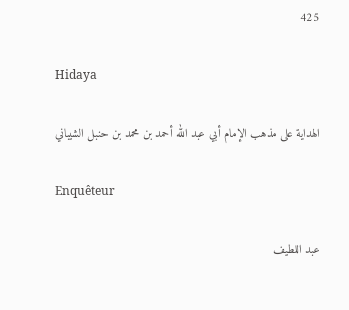425

Hidaya

الهداية على مذهب الإمام أبي عبد الله أحمد بن محمد بن حنبل الشيباني

Enquêteur

عبد اللطيف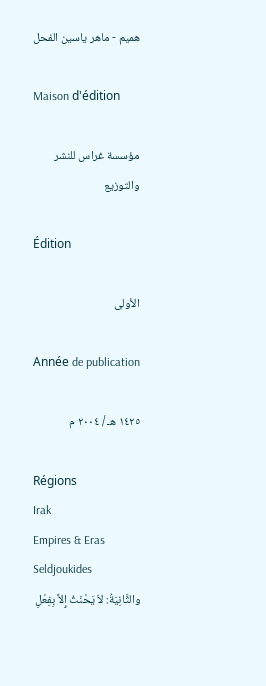هميم - ماهر ياسين الفحل

Maison d'édition

مؤسسة غراس للنشر والتوزيع

Édition

الأولى

Année de publication

١٤٢٥ هـ / ٢٠٠٤ م

Régions
Irak
Empires & Eras
Seldjoukides
والثَّانِيَةُ: لاَ يَحْنَثُ إِلاَّ بِفِعْلِ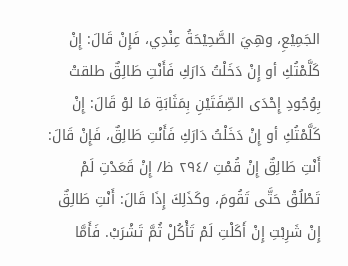الجَمِيْعِ، وهِيَ الصَّحِيْحَةُ عِنْدِي، فَإِنْ قَالَ: إِنْ كَلَّمْتُكِ أو إِنْ دَخَلْتُ دَارَكِ فَأَنْتِ طَالِقٌ طلقتْ بِوُجُودِ إِحْدَى الصِّفَتَيْنِ بِمَثَابَةِ مَا لوْ قَالَ: إِنْ كَلَّمْتُكِ أو إِنْ دَخَلْتُ دَارَكِ فَأَنْتِ طَالِقٌ، فَإِنْ قَالَ: أَنْتِ طَالِقٌ إِنْ قُمْتِ /٢٩٤ ظ/ إِنْ قَعَدْتِ لَمْ تَطْلُقْ حَتَّى تَقُومَ، وكَذَلِكَ إِذَا قَالَ: أَنْتِ طَالِقٌ إِنْ شَرِبْتِ إِنْ أَكَلْتِ لَمْ تَأْكُلْ ثُمَّ تَشْرَبْ. فَأَمَّا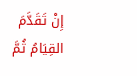إِنْ تَقَدَّمَ القِيَامُ ثُمَّ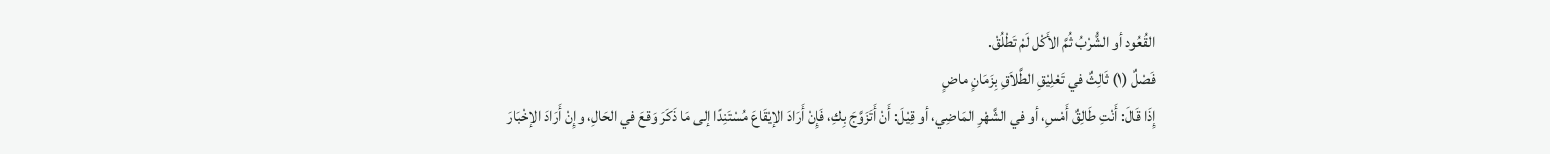القُعُود أو الشُّرْبُ ثُمَّ الأَكْل لَمْ تَطْلُقْ.
فَصْلٌ (١) ثَالِثٌ في تَعْلِيْقِ الطَّلاَقِ بِزَمَانٍ ماضٍ
إِذَا قَالَ: أَنْتِ طَالِقٌ أَمْسِ، أو في الشَّهْرِ المَاضِي، أو قِيْلَ: أَنْ أَتَزَوَّجَ بِكِ، فَإِنْ أَرَادَ الإيْقَاعَ مُسْتَنِدًا إلى مَا ذَكَرَ وَقعَ في الحَالِ، وإِنْ أَرَادَ الإخْبَارَ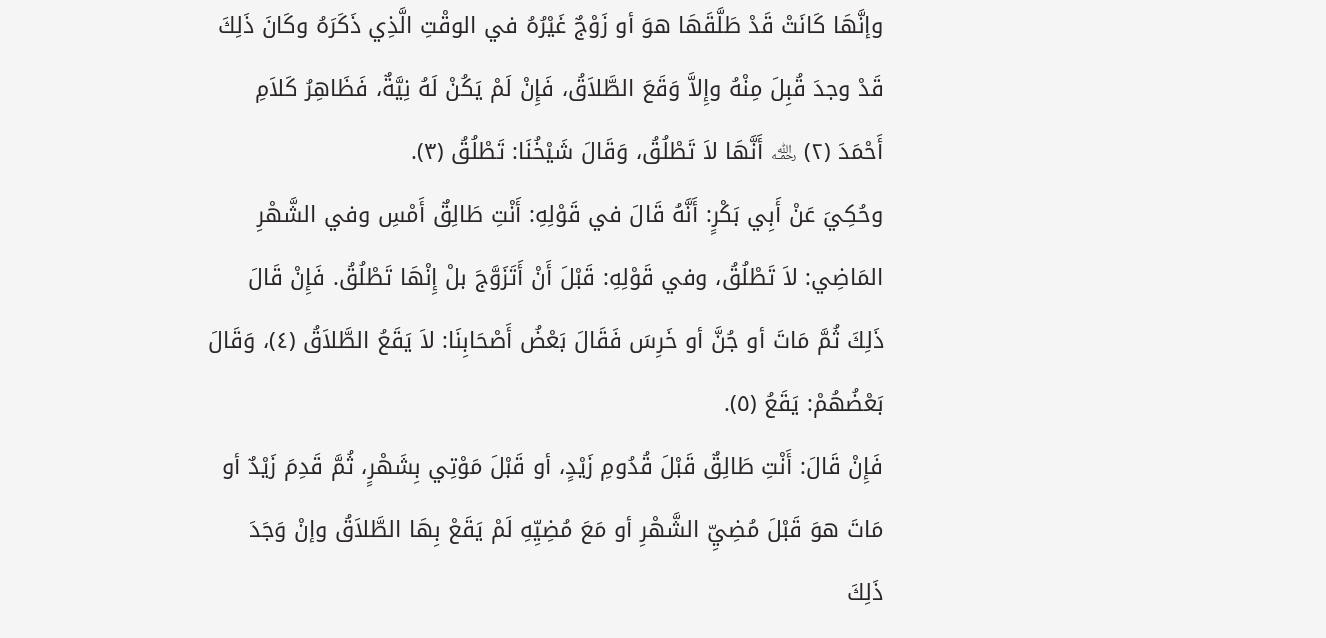وإنَّهَا كَانَتْ قَدْ طَلَّقَهَا هوَ أو زَوْجٌ غَيْرُهُ في الوقْتِ الَّذِي ذَكَرَهُ وكَانَ ذَلِكَ قَدْ وجدَ قُبِلَ مِنْهُ وإِلاَّ وَقَعَ الطَّلاَقُ، فَإِنْ لَمْ يَكُنْ لَهُ نِيَّةٌ، فَظَاهِرُ كَلاَمِ أَحْمَدَ (٢) ﵀ أَنَّهَا لاَ تَطْلُقُ، وَقَالَ شَيْخُنَا: تَطْلُقُ (٣).
وحُكِيَ عَنْ أَبِي بَكْرٍ: أَنَّهُ قَالَ في قَوْلِهِ: أَنْتِ طَالِقٌ أَمْسِ وفي الشَّهْرِ المَاضِي: لاَ تَطْلُقُ، وفي قَوْلِهِ: قَبْلَ أَنْ أَتَزَوَّجَ بلْ إِنْهَا تَطْلُقُ. فَإِنْ قَالَ ذَلِكَ ثُمَّ مَاتَ أو جُنَّ أو خَرِسَ فَقَالَ بَعْضُ أَصْحَابِنَا: لاَ يَقَعُ الطَّلاَقُ (٤)، وَقَالَ بَعْضُهُمْ: يَقَعُ (٥).
فَإِنْ قَالَ: أَنْتِ طَالِقٌ قَبْلَ قُدُومِ زَيْدٍ، أو قَبْلَ مَوْتِي بِشَهْرٍ، ثُمَّ قَدِمَ زَيْدٌ أو مَاتَ هوَ قَبْلَ مُضِيِّ الشَّهْرِ أو مَعَ مُضِيِّهِ لَمْ يَقَعْ بِهَا الطَّلاَقُ وإنْ وَجَدَ ذَلِكَ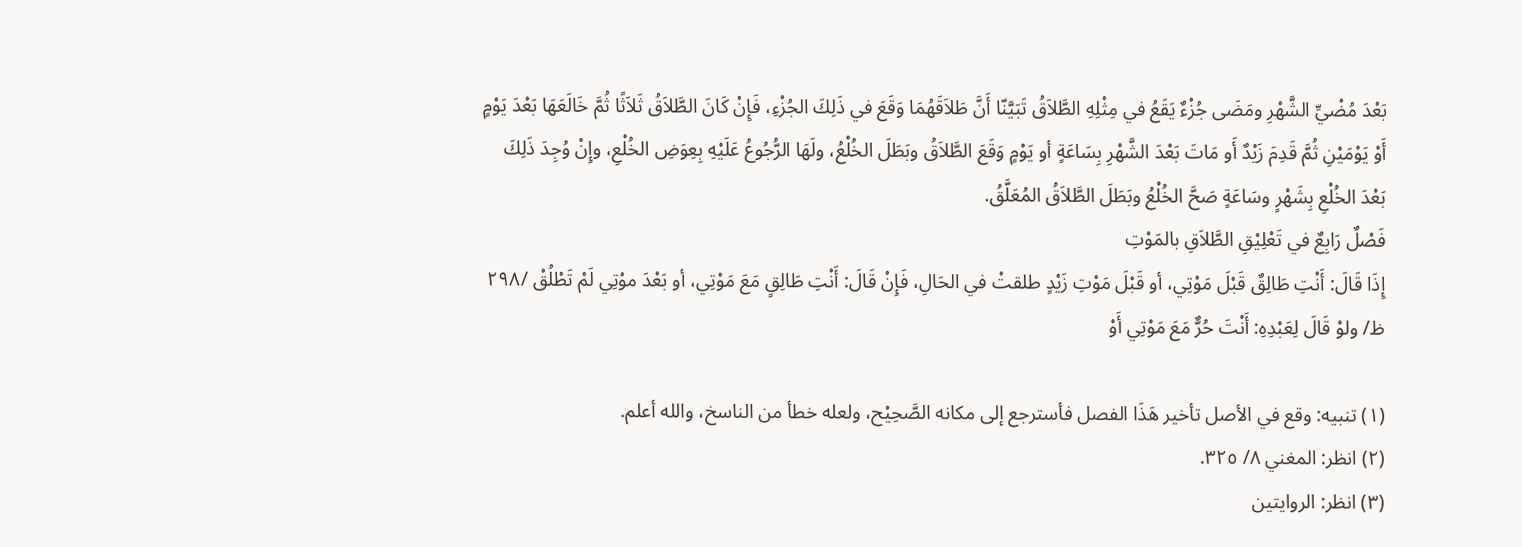بَعْدَ مُضْيِّ الشَّهْرِ ومَضَى جُزْءٌ يَقَعُ في مِثْلِهِ الطَّلاَقُ تَبَيَّنّا أَنَّ طَلاَقَهُمَا وَقَعَ في ذَلِكَ الجُزْءِ، فَإِنْ كَانَ الطَّلاَقُ ثَلاَثًا ثُمَّ خَالَعَهَا بَعْدَ يَوْمٍ أَوْ يَوْمَيْنِ ثُمَّ قَدِمَ زَيْدٌ أَو مَاتَ بَعْدَ الشَّهْرِ بِسَاعَةٍ أو يَوْمٍ وَقَعَ الطَّلاَقُ وبَطَلَ الخُلْعُ، ولَهَا الرُّجُوعُ عَلَيْهِ بِعِوَضِ الخُلْعِ، وإِنْ وُجِدَ ذَلِكَ بَعْدَ الخُلْعِ بِشَهْرٍ وسَاعَةٍ صَحَّ الخُلْعُ وبَطَلَ الطَّلاَقُ المُعَلَّقُ.
فَصْلٌ رَابِعٌ في تَعْلِيْقِ الطَّلاَقِ بالمَوْتِ
إِذَا قَالَ: أَنْتِ طَالِقٌ قَبْلَ مَوْتِي، أو قَبْلَ مَوْتِ زَيْدٍ طلقتْ في الحَالِ، فَإِنْ قَالَ: أَنْتِ طَالِقٍ مَعَ مَوْتِي، أو بَعْدَ موْتِي لَمْ تَطْلُقْ /٢٩٨ ظ/ ولوْ قَالَ لِعَبْدِهِ: أَنْتَ حُرٌّ مَعَ مَوْتِي أَوْ

(١) تنبيه: وقع في الأصل تأخير هَذَا الفصل فأسترجع إلى مكانه الصَّحِيْح، ولعله خطأ من الناسخ، والله أعلم.
(٢) انظر: المغني ٨/ ٣٢٥.
(٣) انظر: الروايتين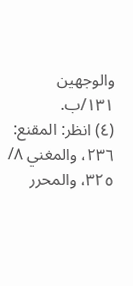والوجهين ١٣١/ب.
(٤) انظر: المقنع: ٢٣٦، والمغني ٨/ ٣٢٥، والمحرر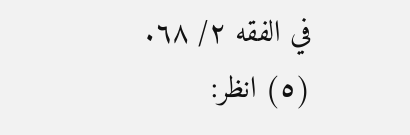في الفقه ٢/ ٦٨.
(٥) انظر: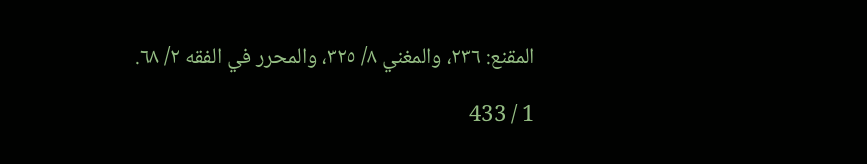المقنع: ٢٣٦، والمغني ٨/ ٣٢٥، والمحرر في الفقه ٢/ ٦٨.

1 / 433